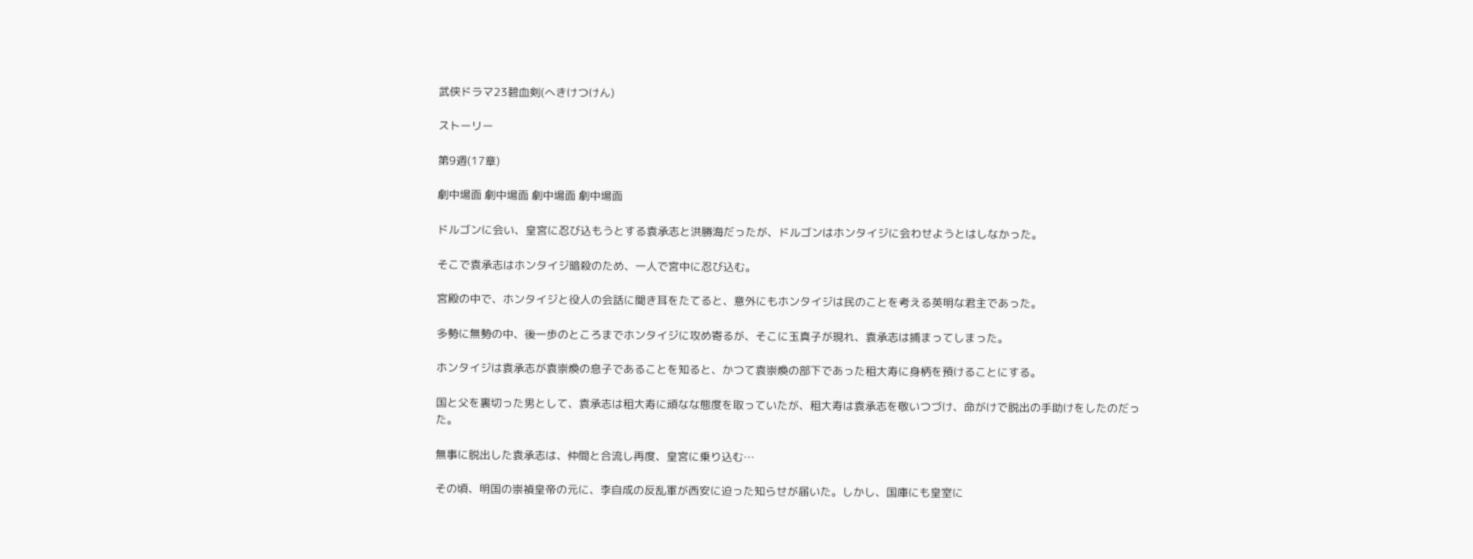武侠ドラマ23碧血剣(へきけつけん)

ストーリー

第9週(17章)

劇中場面 劇中場面 劇中場面 劇中場面

ドルゴンに会い、皇宮に忍び込もうとする袁承志と洪勝海だったが、ドルゴンはホンタイジに会わせようとはしなかった。

そこで袁承志はホンタイジ暗殺のため、一人で宮中に忍び込む。

宮殿の中で、ホンタイジと役人の会話に聞き耳をたてると、意外にもホンタイジは民のことを考える英明な君主であった。

多勢に無勢の中、後一歩のところまでホンタイジに攻め寄るが、そこに玉真子が現れ、袁承志は捕まってしまった。

ホンタイジは袁承志が袁崇煥の息子であることを知ると、かつて袁崇煥の部下であった租大寿に身柄を預けることにする。

国と父を裏切った男として、袁承志は租大寿に頑なな態度を取っていたが、租大寿は袁承志を敬いつづけ、命がけで脱出の手助けをしたのだった。

無事に脱出した袁承志は、仲間と合流し再度、皇宮に乗り込む…

その頃、明国の崇禎皇帝の元に、李自成の反乱軍が西安に迫った知らせが届いた。しかし、国庫にも皇室に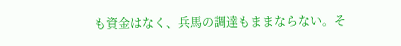も資金はなく、兵馬の調達もままならない。そ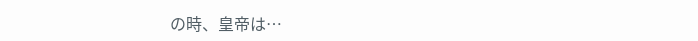の時、皇帝は…